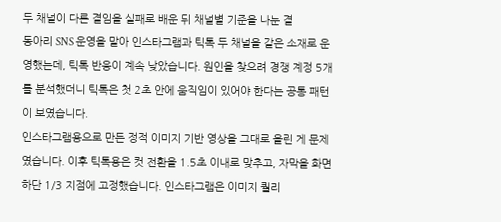두 채널이 다른 결임을 실패로 배운 뒤 채널별 기준을 나눈 결
동아리 SNS 운영을 맡아 인스타그램과 틱톡 두 채널을 같은 소재로 운영했는데, 틱톡 반응이 계속 낮았습니다. 원인을 찾으려 경쟁 계정 5개를 분석했더니 틱톡은 첫 2초 안에 움직임이 있어야 한다는 공통 패턴이 보였습니다.
인스타그램용으로 만든 정적 이미지 기반 영상을 그대로 올린 게 문제였습니다. 이후 틱톡용은 컷 전환을 1.5초 이내로 맞추고, 자막을 화면 하단 1/3 지점에 고정했습니다. 인스타그램은 이미지 퀄리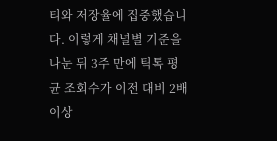티와 저장율에 집중했습니다. 이렇게 채널별 기준을 나눈 뒤 3주 만에 틱톡 평균 조회수가 이전 대비 2배 이상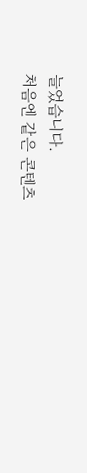늘었습니다.
처음엔 같은 콘텐츠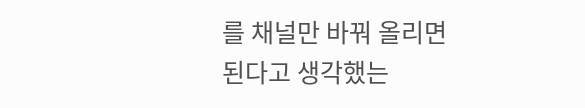를 채널만 바꿔 올리면 된다고 생각했는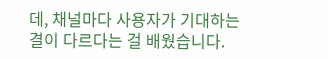데, 채널마다 사용자가 기대하는 결이 다르다는 걸 배웠습니다.